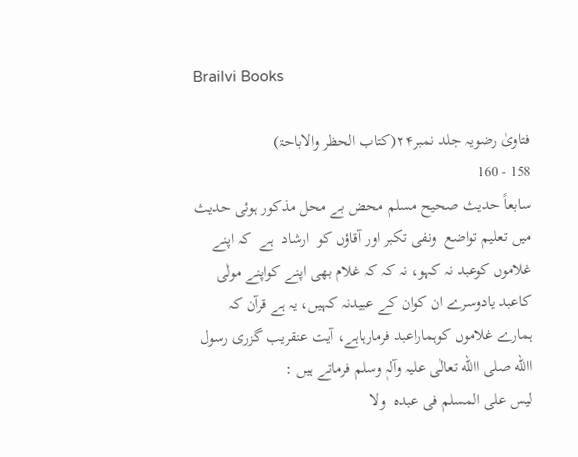Brailvi Books

فتاویٰ رضویہ جلد نمبر۲۴(کتاب الحظر والاباحۃ)
158 - 160
سابعاً حدیث صحیح مسلم محض بے محل مذکور ہوئی حدیث میں تعلیم تواضع  ونفی تکبر اور آقاؤں کو  ارشاد  ہے  کہ اپنے غلاموں کوعبد نہ کہو، نہ کہ کہ غلام بھی اپنے کواپنے مولٰی کاعبد یادوسرے ان کوان کے عبیدنہ کہیں، یہ ہے قرآن کہ ہمارے غلاموں کوہماراعبد فرمارہاہے، آیت عنقریب گزری رسول االله صلی االله تعالٰی علیہ وآلہٖ وسلم فرماتے ہیں :
لیس علی المسلم فی عبدہ  ولا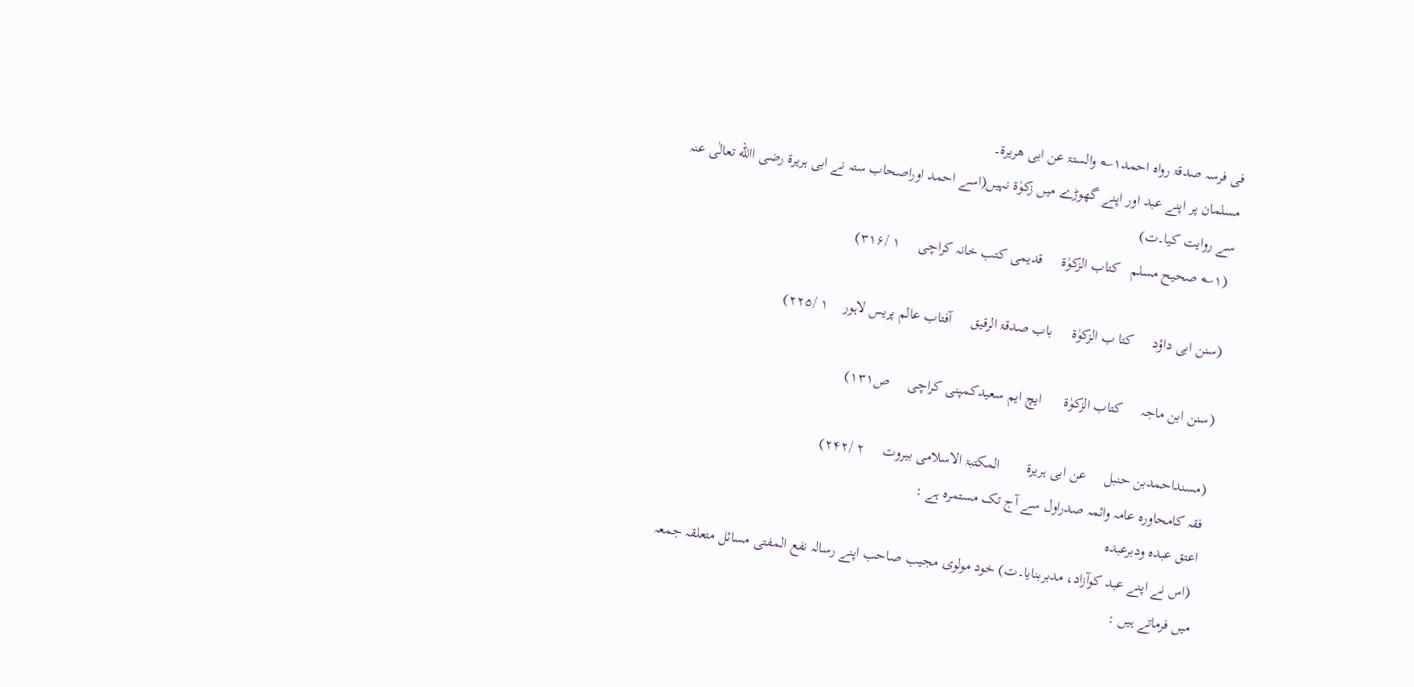فی فرسہ صدقۃ رواہ احمد۱؎ والستۃ عن ابی ھریرۃ۔
مسلمان پر اپنے عبد اور اپنے گھوڑے میں زکوٰۃ نہیں(اسے احمد اوراصحاب ستہ نے ابی ہریرۃ رضی االله تعالٰی عنہ سے روایت کیا۔ت)
 (۱؎ صحیح مسلم   کتاب الزکوٰۃ     قدیمی کتب خانہ کراچی     ۱ /۳۱۶)

(سنن ابی داؤد     کتا ب الزکوٰۃ     باب صدقۃ الرقیق     آفتاب عالم پریس لاہور    ۱ /۲۲۵)

(سنن ابن ماجہ     کتاب الزکوٰۃ      ایچ ایم سعیدکمپنی کراچی     ص۱۳۱)

(مسنداحمدبن حنبل     عن ابی ہریرۃ       المکتبۃ الاسلامی بیروت     ۲ /۲۴۲)
فقہ کامحاورہ عامہ وائمہ صدراول سے آج تک مستمرہ ہے :
اعتق عبدہ ودبرعبدہ
 (اس نے اپنے عبد کوآزاد، مدبربنایا۔ت) خود مولوی مجیب صاحب اپنے رسالہ نفع المفتی مسائل متعلقہ جمعہ میں فرماتے ہیں :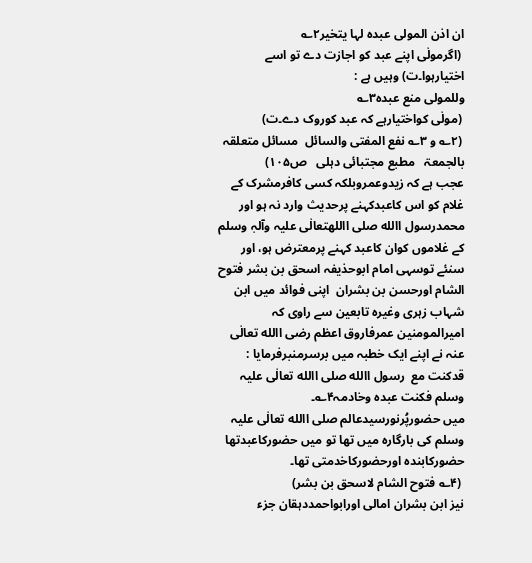ان اذن المولی عبدہ لہا یتخیر۲؎
 (اگرمولٰی اپنے عبد کو اجازت دے تو اسے اختیارہوا۔ت) وہیں ہے :
وللمولی منع عبدہ۳؎
 (مولٰی کواختیارہے کہ عبد کوروک دے۔ت)
 (۲؎ و ۳؎ نفع المفتی والسائل  مسائل متعلقہ بالجمعۃ   مطبع مجتبائی دہلی   ص۱۰۵)
عجب ہے کہ زیدوعمروبلکہ کسی کافرمشرک کے غلام کو اس کاعبدکہنے پرحدیث وارد نہ ہو اور محمدرسول االله صلی االلهتعالٰی علیہ وآلہٖ وسلم کے غلاموں کوان کاعبد کہنے پرمعترض ہو، اور سنئے توسہی امام ابوحذیفہ اسحق بن بشر فتوح الشام اورحسن بن بشران  اپنی فوائد میں ابن شہاب زہری وغیرہ تابعین سے راوی کہ امیرالمومنین عمرفاروق اعظم رضی االله تعالٰی عنہ نے اپنے ایک خطبہ میں برسرمنبرفرمایا :
قدکنت مع  رسول االله صلی االله تعالٰی علیہ وسلم فکنت عبدہ وخادمہ۴؎۔
میں حضورپُرنورسیدعالم صلی االله تعالٰی علیہ وسلم کی بارگارہ میں تھا تو میں حضورکاعبدتھا حضورکابندہ اورحضورکاخدمتی تھا۔
 (۴؎ فتوح الشام لاسحق بن بشر)
نیز ابن بشران امالی اورابواحمددہقان جزء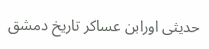حدیثی اورابن عساکر تاریخ دمشق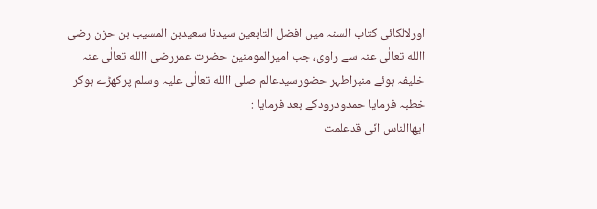اورلالکائی کتاب السنہ میں افضل التابعین سیدنا سعیدبن المسیب بن حزن رضی االله تعالٰی عنہ سے راوی، جب امیرالمومنین حضرت عمررضی االله تعالٰی عنہ خلیفہ ہوئے منبراطہر حضورسیدعالم صلی االله تعالٰی علیہ وسلم پرکھڑے ہوکر خطبہ فرمایا حمدودرودکے بعد فرمایا :
ایھاالناس انّی قدعلمت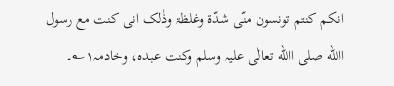انکم کنتم تونسون منّی شدّۃ وغلظۃ وذٰلک انی کنت مع رسول االله صلی االله تعالٰی علیہ وسلم وکنت عبدہ، وخادمہ۱؎۔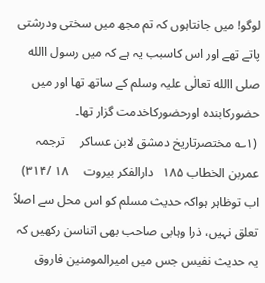لوگو! میں جانتاہوں کہ تم مجھ میں سختی ودرشتی پاتے تھے اور اس کاسبب یہ ہے کہ میں رسول االله صلی االله تعالٰی علیہ وسلم کے ساتھ تھا اور میں حضورکابندہ اورحضورکاخدمت گزار تھا۔
 (۱؎ مختصرتاریخ دمشق لابن عساکر     ترجمہ عمربن الخطاب ۱۸۵   دارالفکر بیروت     ۱۸ /۳۱۴)
اب توظاہر ہواکہ حدیث مسلم کو اس محل سے اصلاً تعلق نہیں، ذرا وہابی صاحب بھی اتناسن رکھیں کہ یہ حدیث نفیس جس میں امیرالمومنین فاروق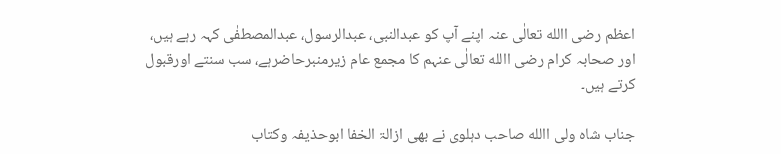اعظم رضی االله تعالٰی عنہ اپنے آپ کو عبدالنبی، عبدالرسول، عبدالمصطفٰی کہہ رہے ہیں، اور صحابہ کرام رضی االله تعالٰی عنہم کا مجمع عام زیرمنبرحاضرہے، سب سنتے اورقبول کرتے ہیں۔

جناب شاہ ولی االله صاحب دہلوی نے بھی ازالۃ الخفا ابوحذیفہ وکتاب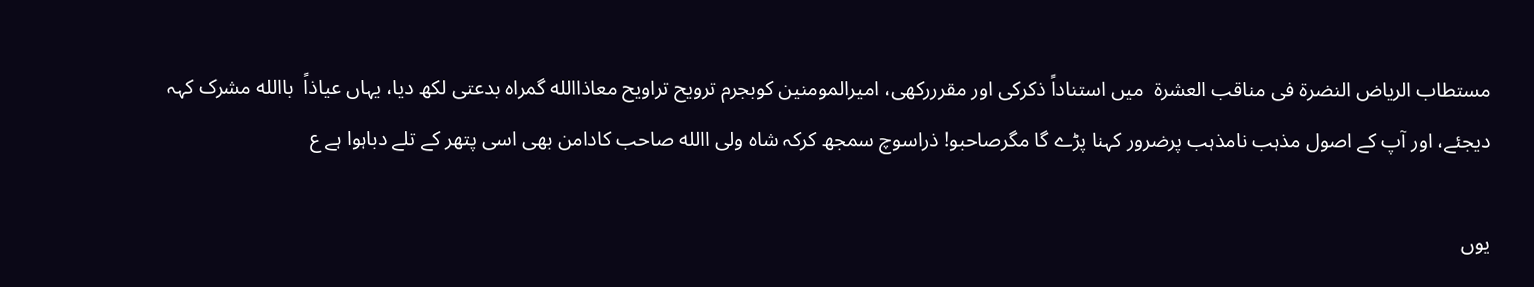مستطاب الریاض النضرۃ فی مناقب العشرۃ  میں استناداً ذکرکی اور مقرررکھی، امیرالمومنین کوبجرم ترویح تراویح معاذاالله گمراہ بدعتی لکھ دیا، یہاں عیاذاً  باالله مشرک کہہ دیجئے، اور آپ کے اصول مذہب نامذہب پرضرور کہنا پڑے گا مگرصاحبو! ذراسوچ سمجھ کرکہ شاہ ولی االله صاحب کادامن بھی اسی پتھر کے تلے دباہوا ہے ع

یوں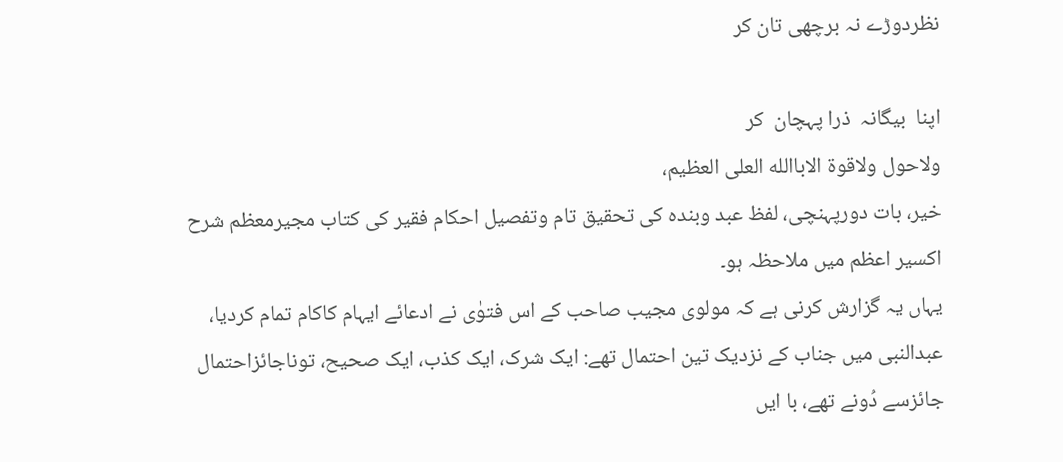نظردوڑے نہ برچھی تان کر

اپنا  بیگانہ  ذرا پہچان  کر
ولاحول ولاقوۃ الاباالله العلی العظیم،
خیر، بات دورپہنچی، لفظ عبد وبندہ کی تحقیق تام وتفصیل احکام فقیر کی کتاب مجیرمعظم شرح اکسیر اعظم میں ملاحظہ ہو۔
یہاں یہ گزارش کرنی ہے کہ مولوی مجیب صاحب کے اس فتوٰی نے ادعائے ایہام کاکام تمام کردیا، عبدالنبی میں جناب کے نزدیک تین احتمال تھے: ایک شرک، ایک کذب، ایک صحیح، توناجائزاحتمال جائزسے دُونے تھے، با ایں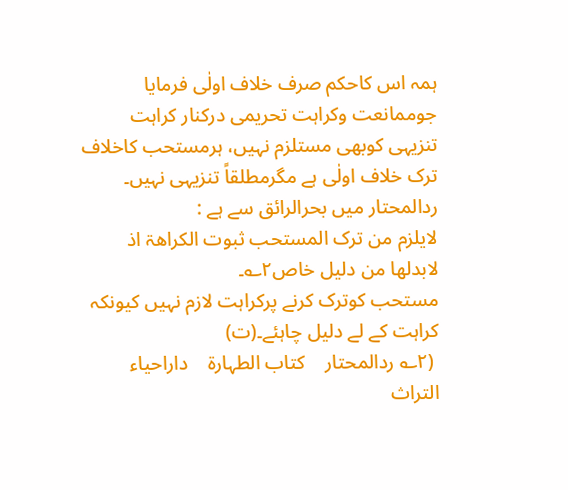ہمہ اس کاحکم صرف خلاف اولٰی فرمایا جوممانعت وکراہت تحریمی درکنار کراہت تنزیہی کوبھی مستلزم نہیں، ہرمستحب کاخلاف ترک خلاف اولٰی ہے مگرمطلقاً تنزیہی نہیں۔
ردالمحتار میں بحرالرائق سے ہے :
لایلزم من ترک المستحب ثبوت الکراھۃ اذ لابدلھا من دلیل خاص۲؎۔
مستحب کوترک کرنے پرکراہت لازم نہیں کیونکہ کراہت کے لے دلیل چاہئے۔(ت)
 (۲؎ ردالمحتار    کتاب الطہارۃ    داراحیاء التراث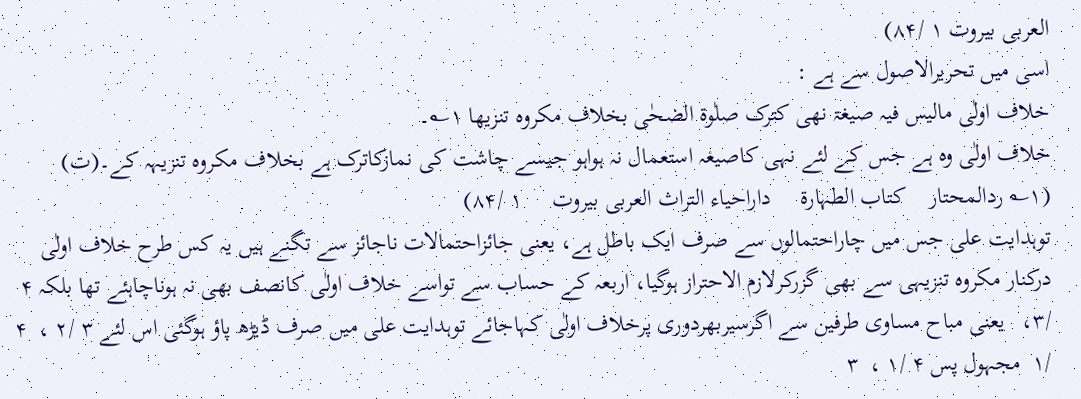العربی بیروت ۱ /۸۴)
اسی میں تحریرالاصول سے ہے :
خلاف اولٰی مالیس فیہ صیغۃ نھی کترک صلٰوۃ الضحٰی بخلاف مکروہ تنزیھا ۱؎۔
خلاف اولٰی وہ ہے جس کے لئے نہی کاصیغہ استعمال نہ ہواہو جیسے چاشت کی نمازکاترک ہے بخلاف مکروہ تنزیہہ کے۔(ت)
(۱؎ ردالمحتار    کتاب الطہارۃ     داراحیاء التراث العربی بیروت     ۱ /۸۴)
توہدایت علی جس میں چاراحتمالوں سے صرف ایک باطل ہے، یعنی جائزاحتمالات ناجائز سے تگنے ہیں یہ کس طرح خلاف اولٰی درکنار مکروہ تنزیہی سے بھی گزرکرلازم الاحتراز ہوگیا، اربعہ کے حساب سے تواسے خلاف اولٰی کانصف بھی نہ ہوناچاہئے تھا بلکہ ۴ /۳،   یعنی مباح مساوی طرفین سے اگرسیربھردوری پرخلاف اولٰی کہاجائے توہدایت علی میں صرف ڈیڑھ پاؤ ہوگئی اس لئے ۳ /۲ ،  ۴ /۱  مجہول پس ۴ /۱ ،  ۳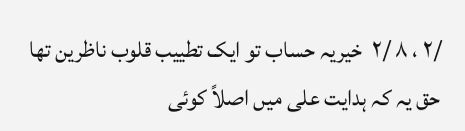/۲ ، ۸ /۲  خیریہ حساب تو ایک تطییب قلوب ناظرین تھا حق یہ کہ ہدایت علی میں اصلاً کوئی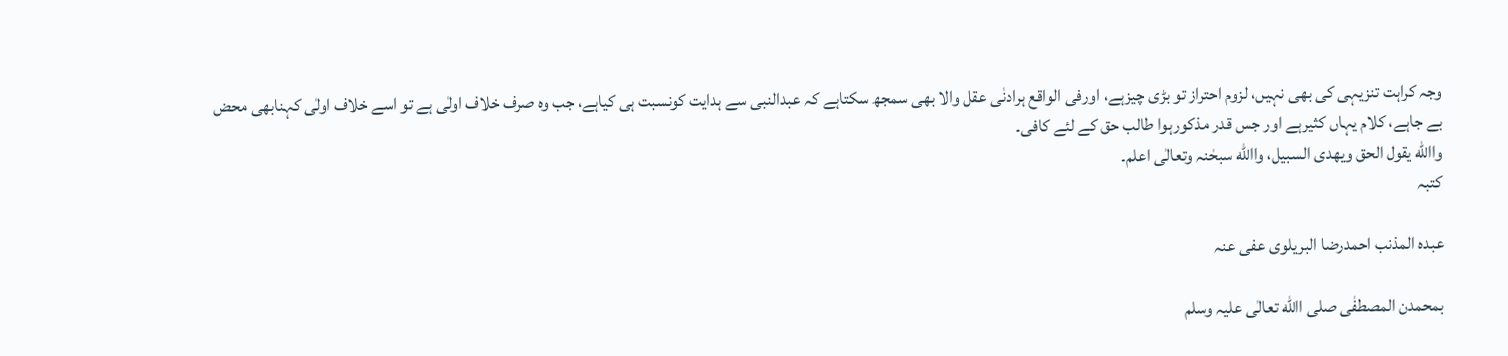وجہ کراہت تنزیہی کی بھی نہیں، لزوم احتراز تو بڑی چیزہے، اورفی الواقع ہرادنٰی عقل والا بھی سمجھ سکتاہے کہ عبدالنبی سے ہدایت کونسبت ہی کیاہے، جب وہ صرف خلاف اولٰی ہے تو اسے خلاف اولٰی کہنابھی محض بے جاہے، کلام یہاں کثیرہے اور جس قدر مذکورہوا طالب حق کے لئے کافی۔
واالله یقول الحق ویھدی السبیل، واالله سبحٰنہ وتعالٰی اعلم۔
کتبہ

عبدہ المذنب احمدرضا البریلوی عفی عنہ

بمحمدن المصطفٰی صلی االله تعالٰی علیہ وسلم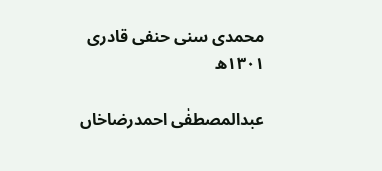محمدی سنی حنفی قادری          ۱۳۰۱ھ

عبدالمصطفٰی احمدرضاخاں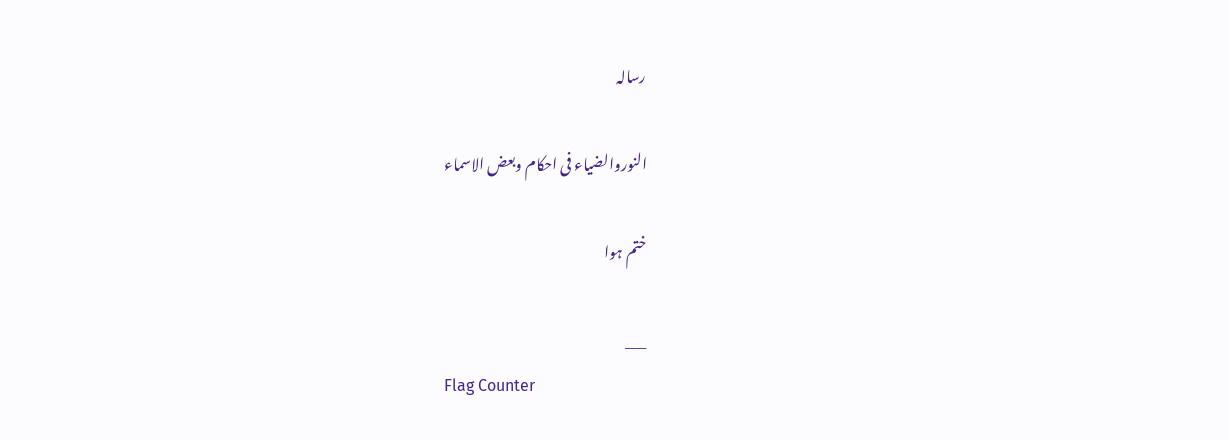رسالہ

النوروالضیاء فی احکام وبعض الاسماء

ختم ہوا

___
Flag Counter